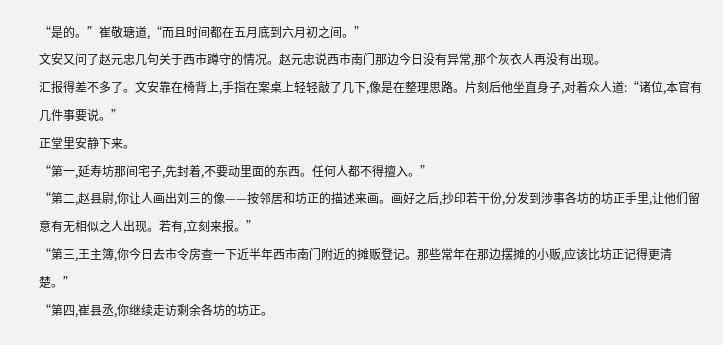“是的。”崔敬瑭道,“而且时间都在五月底到六月初之间。”
文安又问了赵元忠几句关于西市蹲守的情况。赵元忠说西市南门那边今日没有异常,那个灰衣人再没有出现。
汇报得差不多了。文安靠在椅背上,手指在案桌上轻轻敲了几下,像是在整理思路。片刻后他坐直身子,对着众人道:“诸位,本官有几件事要说。”
正堂里安静下来。
“第一,延寿坊那间宅子,先封着,不要动里面的东西。任何人都不得擅入。”
“第二,赵县尉,你让人画出刘三的像——按邻居和坊正的描述来画。画好之后,抄印若干份,分发到涉事各坊的坊正手里,让他们留意有无相似之人出现。若有,立刻来报。”
“第三,王主簿,你今日去市令房查一下近半年西市南门附近的摊贩登记。那些常年在那边摆摊的小贩,应该比坊正记得更清楚。”
“第四,崔县丞,你继续走访剩余各坊的坊正。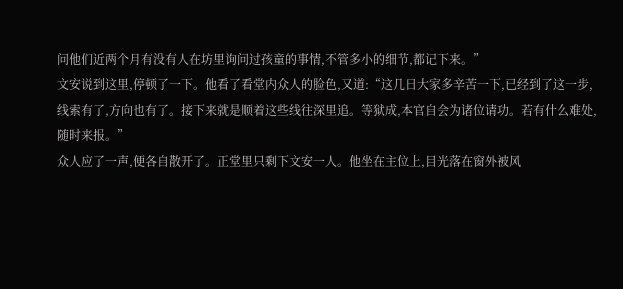问他们近两个月有没有人在坊里询问过孩童的事情,不管多小的细节,都记下来。”
文安说到这里,停顿了一下。他看了看堂内众人的脸色,又道:“这几日大家多辛苦一下,已经到了这一步,线索有了,方向也有了。接下来就是顺着这些线往深里追。等狱成,本官自会为诸位请功。若有什么难处,随时来报。”
众人应了一声,便各自散开了。正堂里只剩下文安一人。他坐在主位上,目光落在窗外被风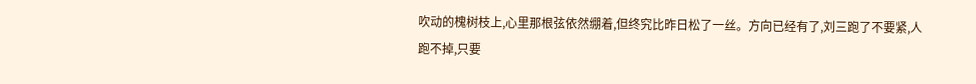吹动的槐树枝上,心里那根弦依然绷着,但终究比昨日松了一丝。方向已经有了,刘三跑了不要紧,人跑不掉,只要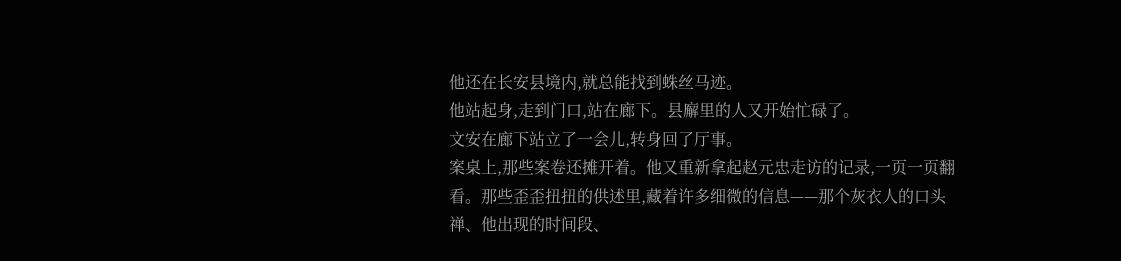他还在长安县境内,就总能找到蛛丝马迹。
他站起身,走到门口,站在廊下。县廨里的人又开始忙碌了。
文安在廊下站立了一会儿,转身回了厅事。
案桌上,那些案卷还摊开着。他又重新拿起赵元忠走访的记录,一页一页翻看。那些歪歪扭扭的供述里,藏着许多细微的信息——那个灰衣人的口头禅、他出现的时间段、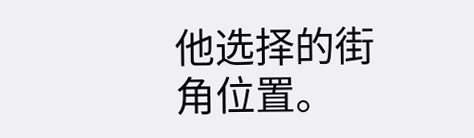他选择的街角位置。